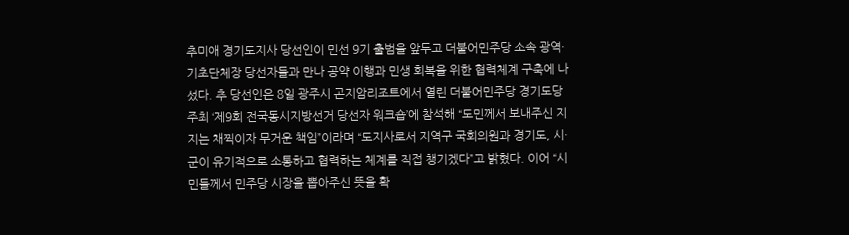추미애 경기도지사 당선인이 민선 9기 출범을 앞두고 더불어민주당 소속 광역·기초단체장 당선자들과 만나 공약 이행과 민생 회복을 위한 협력체계 구축에 나섰다. 추 당선인은 8일 광주시 곤지암리조트에서 열린 더불어민주당 경기도당 주최 ‘제9회 전국동시지방선거 당선자 워크숍’에 참석해 “도민께서 보내주신 지지는 채찍이자 무거운 책임”이라며 “도지사로서 지역구 국회의원과 경기도, 시·군이 유기적으로 소통하고 협력하는 체계를 직접 챙기겠다”고 밝혔다. 이어 “시민들께서 민주당 시장을 뽑아주신 뜻을 확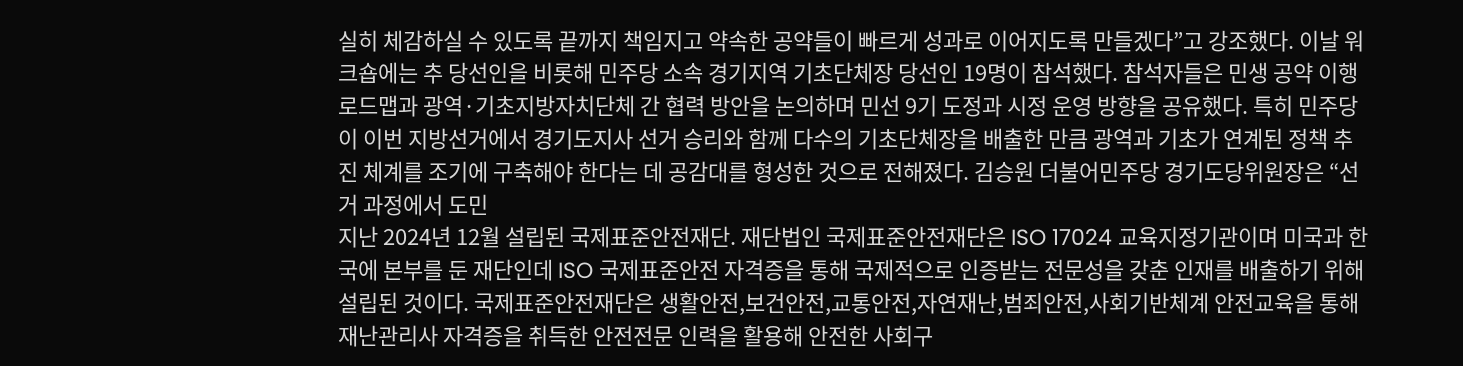실히 체감하실 수 있도록 끝까지 책임지고 약속한 공약들이 빠르게 성과로 이어지도록 만들겠다”고 강조했다. 이날 워크숍에는 추 당선인을 비롯해 민주당 소속 경기지역 기초단체장 당선인 19명이 참석했다. 참석자들은 민생 공약 이행 로드맵과 광역·기초지방자치단체 간 협력 방안을 논의하며 민선 9기 도정과 시정 운영 방향을 공유했다. 특히 민주당이 이번 지방선거에서 경기도지사 선거 승리와 함께 다수의 기초단체장을 배출한 만큼 광역과 기초가 연계된 정책 추진 체계를 조기에 구축해야 한다는 데 공감대를 형성한 것으로 전해졌다. 김승원 더불어민주당 경기도당위원장은 “선거 과정에서 도민
지난 2024년 12월 설립된 국제표준안전재단. 재단법인 국제표준안전재단은 ISO 17024 교육지정기관이며 미국과 한국에 본부를 둔 재단인데 ISO 국제표준안전 자격증을 통해 국제적으로 인증받는 전문성을 갖춘 인재를 배출하기 위해 설립된 것이다. 국제표준안전재단은 생활안전,보건안전,교통안전,자연재난,범죄안전,사회기반체계 안전교육을 통해 재난관리사 자격증을 취득한 안전전문 인력을 활용해 안전한 사회구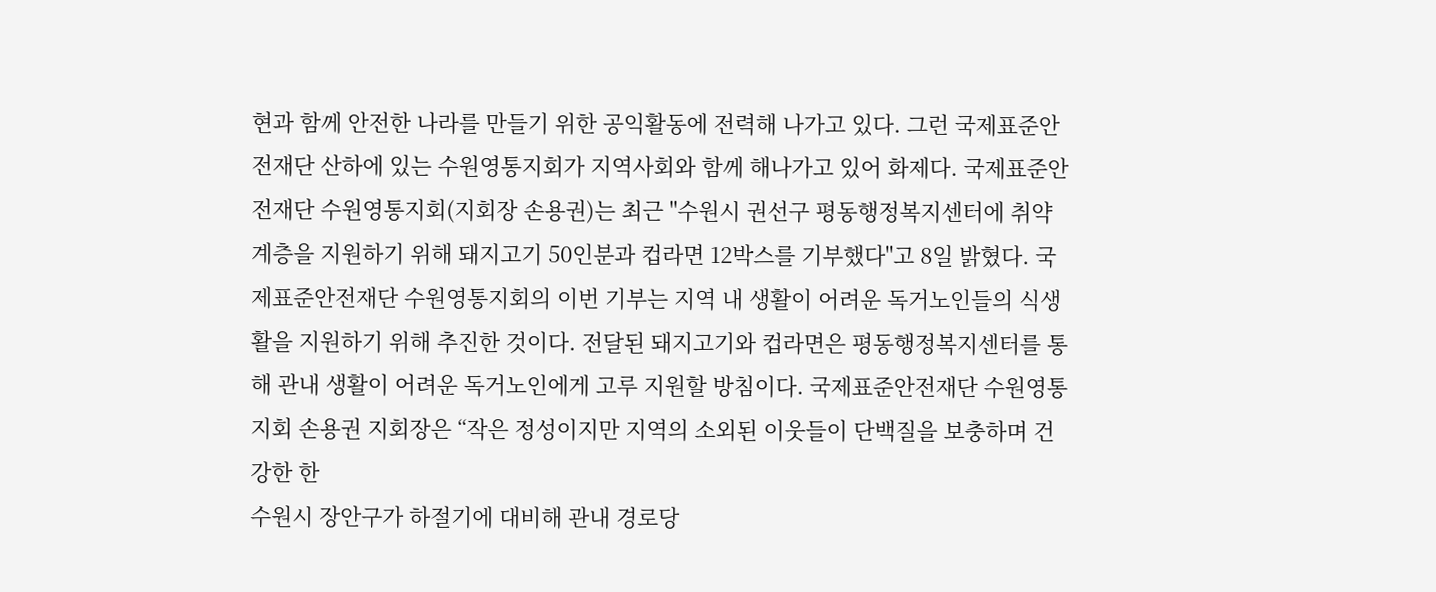현과 함께 안전한 나라를 만들기 위한 공익활동에 전력해 나가고 있다. 그런 국제표준안전재단 산하에 있는 수원영통지회가 지역사회와 함께 해나가고 있어 화제다. 국제표준안전재단 수원영통지회(지회장 손용권)는 최근 "수원시 권선구 평동행정복지센터에 취약계층을 지원하기 위해 돼지고기 50인분과 컵라면 12박스를 기부했다"고 8일 밝혔다. 국제표준안전재단 수원영통지회의 이번 기부는 지역 내 생활이 어려운 독거노인들의 식생활을 지원하기 위해 추진한 것이다. 전달된 돼지고기와 컵라면은 평동행정복지센터를 통해 관내 생활이 어려운 독거노인에게 고루 지원할 방침이다. 국제표준안전재단 수원영통지회 손용권 지회장은 “작은 정성이지만 지역의 소외된 이웃들이 단백질을 보충하며 건강한 한
수원시 장안구가 하절기에 대비해 관내 경로당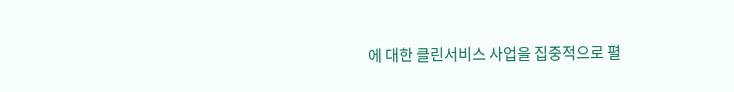에 대한 클린서비스 사업을 집중적으로 펼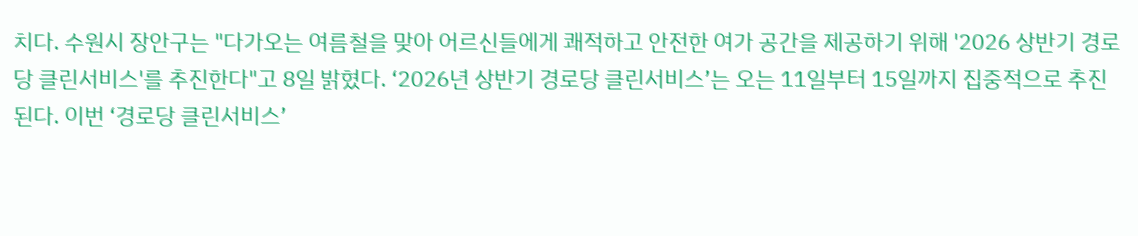치다. 수원시 장안구는 "다가오는 여름철을 맞아 어르신들에게 쾌적하고 안전한 여가 공간을 제공하기 위해 '2026 상반기 경로당 클린서비스'를 추진한다"고 8일 밝혔다. ‘2026년 상반기 경로당 클린서비스’는 오는 11일부터 15일까지 집중적으로 추진된다. 이번 ‘경로당 클린서비스’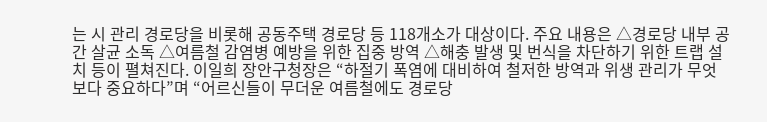는 시 관리 경로당을 비롯해 공동주택 경로당 등 118개소가 대상이다. 주요 내용은 △경로당 내부 공간 살균 소독 △여름철 감염병 예방을 위한 집중 방역 △해충 발생 및 번식을 차단하기 위한 트랩 설치 등이 펼쳐진다. 이일희 장안구청장은 “하절기 폭염에 대비하여 철저한 방역과 위생 관리가 무엇보다 중요하다”며 “어르신들이 무더운 여름철에도 경로당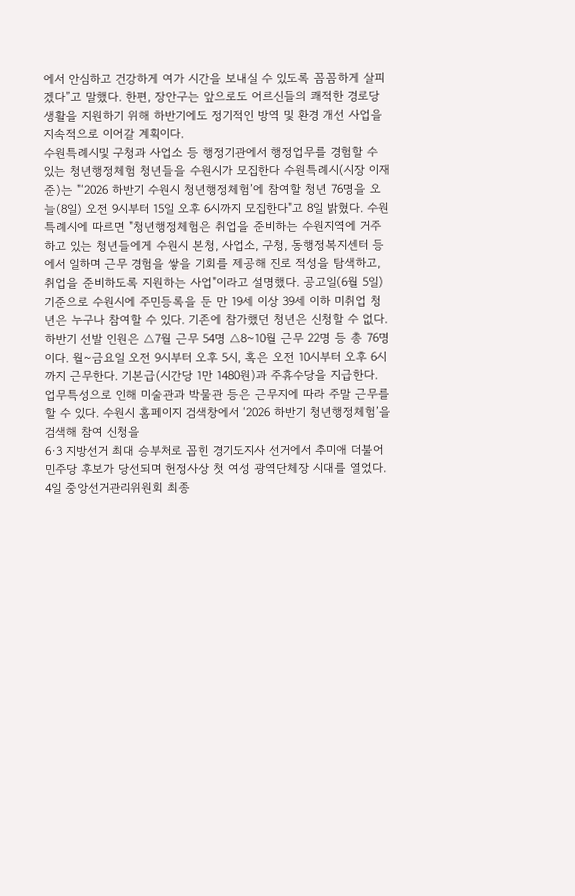에서 안심하고 건강하게 여가 시간을 보내실 수 있도록 꼼꼼하게 살피겠다”고 말했다. 한편, 장안구는 앞으로도 어르신들의 쾌적한 경로당 생활을 지원하기 위해 하반기에도 정기적인 방역 및 환경 개선 사업을 지속적으로 이어갈 계획이다.
수원특례시및 구청과 사업소 등 행정기관에서 행정업무를 경험할 수 있는 청년행정체험 청년들을 수원시가 모집한다 수원특례시(시장 이재준)는 "‘2026 하반기 수원시 청년행정체험’에 참여할 청년 76명을 오늘(8일) 오전 9시부터 15일 오후 6시까지 모집한다"고 8일 밝혔다. 수원특례시에 따르면 "청년행정체험은 취업을 준비하는 수원지역에 거주하고 있는 청년들에게 수원시 본청, 사업소, 구청, 동행정복지센터 등에서 일하며 근무 경험을 쌓을 기회를 제공해 진로 적성을 탐색하고, 취업을 준비하도록 지원하는 사업"이라고 설명했다. 공고일(6월 5일) 기준으로 수원시에 주민등록을 둔 만 19세 이상 39세 이하 미취업 청년은 누구나 참여할 수 있다. 기존에 참가했던 청년은 신청할 수 없다. 하반기 선발 인원은 △7월 근무 54명 △8~10월 근무 22명 등 총 76명이다. 월~금요일 오전 9시부터 오후 5시, 혹은 오전 10시부터 오후 6시까지 근무한다. 기본급(시간당 1만 1480원)과 주휴수당을 지급한다. 업무특성으로 인해 미술관과 박물관 등은 근무지에 따라 주말 근무를 할 수 있다. 수원시 홈페이지 검색창에서 ‘2026 하반기 청년행정체험’을 검색해 참여 신청을
6·3 지방선거 최대 승부처로 꼽힌 경기도지사 선거에서 추미애 더불어민주당 후보가 당선되며 헌정사상 첫 여성 광역단체장 시대를 열었다. 4일 중앙선거관리위원회 최종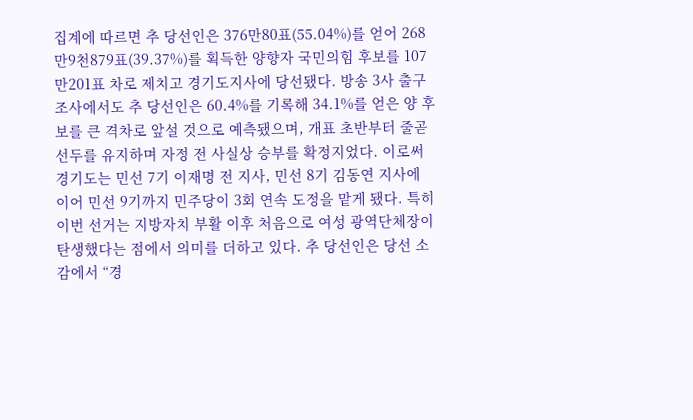집계에 따르면 추 당선인은 376만80표(55.04%)를 얻어 268만9천879표(39.37%)를 획득한 양향자 국민의힘 후보를 107만201표 차로 제치고 경기도지사에 당선됐다. 방송 3사 출구조사에서도 추 당선인은 60.4%를 기록해 34.1%를 얻은 양 후보를 큰 격차로 앞설 것으로 예측됐으며, 개표 초반부터 줄곧 선두를 유지하며 자정 전 사실상 승부를 확정지었다. 이로써 경기도는 민선 7기 이재명 전 지사, 민선 8기 김동연 지사에 이어 민선 9기까지 민주당이 3회 연속 도정을 맡게 됐다. 특히 이번 선거는 지방자치 부활 이후 처음으로 여성 광역단체장이 탄생했다는 점에서 의미를 더하고 있다. 추 당선인은 당선 소감에서 “경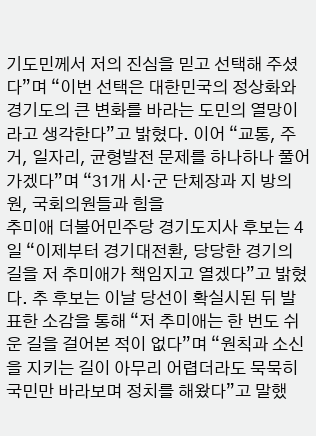기도민께서 저의 진심을 믿고 선택해 주셨다”며 “이번 선택은 대한민국의 정상화와 경기도의 큰 변화를 바라는 도민의 열망이라고 생각한다”고 밝혔다. 이어 “교통, 주거, 일자리, 균형발전 문제를 하나하나 풀어가겠다”며 “31개 시·군 단체장과 지 방의원, 국회의원들과 힘을
추미애 더불어민주당 경기도지사 후보는 4일 “이제부터 경기대전환, 당당한 경기의 길을 저 추미애가 책임지고 열겠다”고 밝혔다. 추 후보는 이날 당선이 확실시된 뒤 발표한 소감을 통해 “저 추미애는 한 번도 쉬운 길을 걸어본 적이 없다”며 “원칙과 소신을 지키는 길이 아무리 어렵더라도 묵묵히 국민만 바라보며 정치를 해왔다”고 말했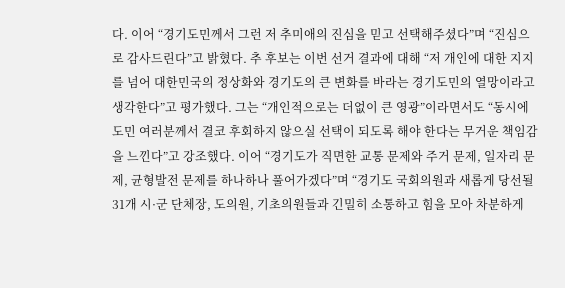다. 이어 “경기도민께서 그런 저 추미애의 진심을 믿고 선택해주셨다”며 “진심으로 감사드린다”고 밝혔다. 추 후보는 이번 선거 결과에 대해 “저 개인에 대한 지지를 넘어 대한민국의 정상화와 경기도의 큰 변화를 바라는 경기도민의 열망이라고 생각한다”고 평가했다. 그는 “개인적으로는 더없이 큰 영광”이라면서도 “동시에 도민 여러분께서 결코 후회하지 않으실 선택이 되도록 해야 한다는 무거운 책임감을 느낀다”고 강조했다. 이어 “경기도가 직면한 교통 문제와 주거 문제, 일자리 문제, 균형발전 문제를 하나하나 풀어가겠다”며 “경기도 국회의원과 새롭게 당선될 31개 시·군 단체장, 도의원, 기초의원들과 긴밀히 소통하고 힘을 모아 차분하게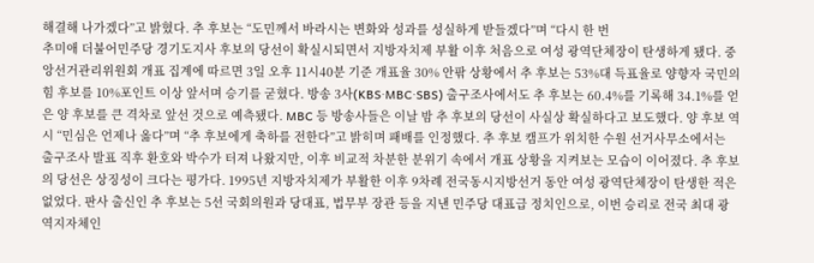해결해 나가겠다”고 밝혔다. 추 후보는 “도민께서 바라시는 변화와 성과를 성실하게 받들겠다”며 “다시 한 번
추미애 더불어민주당 경기도지사 후보의 당선이 확실시되면서 지방자치제 부활 이후 처음으로 여성 광역단체장이 탄생하게 됐다. 중앙선거관리위원회 개표 집계에 따르면 3일 오후 11시40분 기준 개표율 30% 안팎 상황에서 추 후보는 53%대 득표율로 양향자 국민의힘 후보를 10%포인트 이상 앞서며 승기를 굳혔다. 방송 3사(KBS·MBC·SBS) 출구조사에서도 추 후보는 60.4%를 기록해 34.1%를 얻은 양 후보를 큰 격차로 앞선 것으로 예측됐다. MBC 등 방송사들은 이날 밤 추 후보의 당선이 사실상 확실하다고 보도했다. 양 후보 역시 “민심은 언제나 옳다”며 “추 후보에게 축하를 전한다”고 밝히며 패배를 인정했다. 추 후보 캠프가 위치한 수원 선거사무소에서는 출구조사 발표 직후 환호와 박수가 터져 나왔지만, 이후 비교적 차분한 분위기 속에서 개표 상황을 지켜보는 모습이 이어졌다. 추 후보의 당선은 상징성이 크다는 평가다. 1995년 지방자치제가 부활한 이후 9차례 전국동시지방선거 동안 여성 광역단체장이 탄생한 적은 없었다. 판사 출신인 추 후보는 5선 국회의원과 당대표, 법무부 장관 등을 지낸 민주당 대표급 정치인으로, 이번 승리로 전국 최대 광역지자체인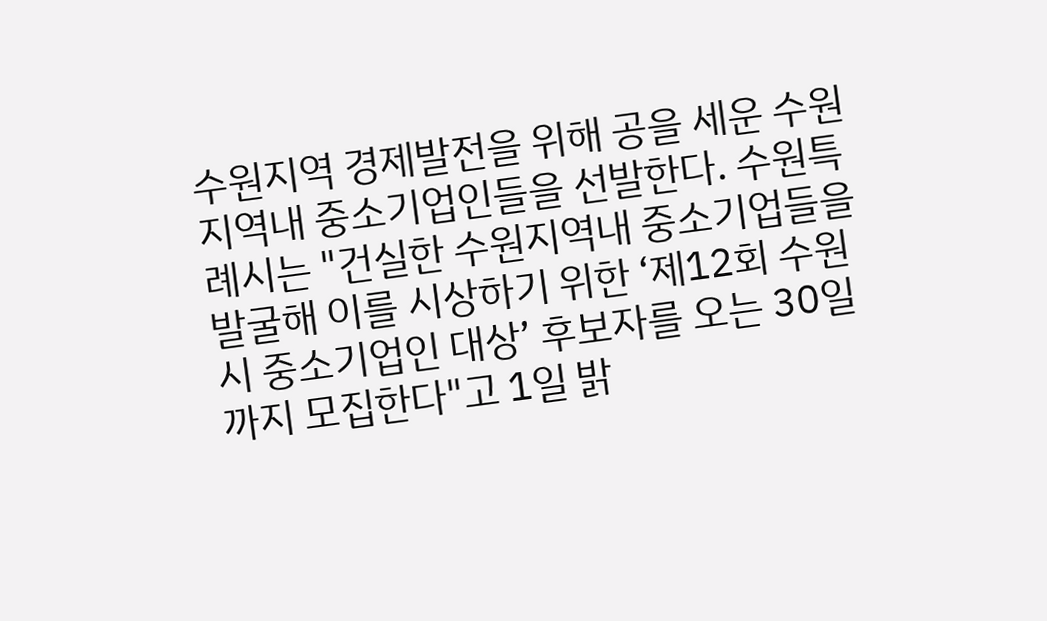수원지역 경제발전을 위해 공을 세운 수원지역내 중소기업인들을 선발한다. 수원특례시는 "건실한 수원지역내 중소기업들을 발굴해 이를 시상하기 위한 ‘제12회 수원시 중소기업인 대상’ 후보자를 오는 30일까지 모집한다"고 1일 밝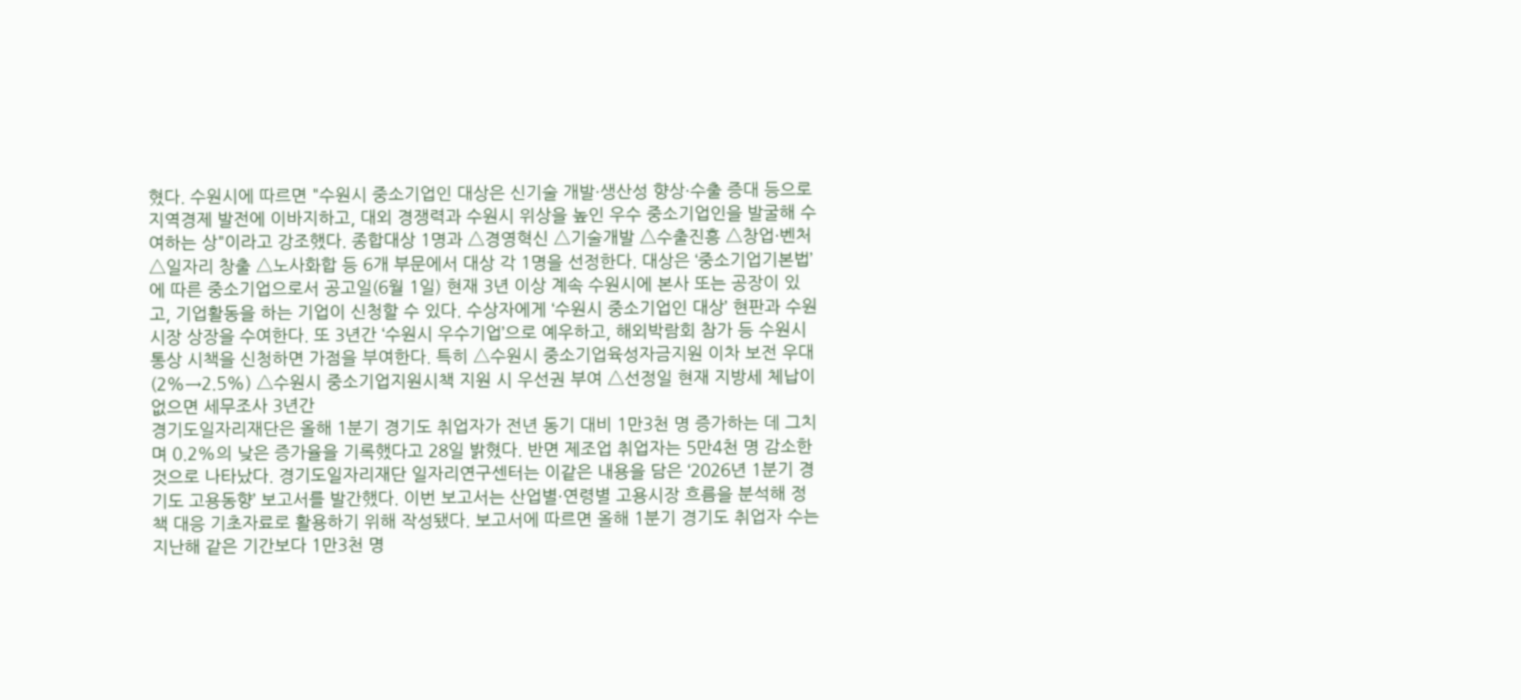혔다. 수원시에 따르면 "수원시 중소기업인 대상은 신기술 개발·생산성 향상·수출 증대 등으로 지역경제 발전에 이바지하고, 대외 경쟁력과 수원시 위상을 높인 우수 중소기업인을 발굴해 수여하는 상"이라고 강조했다. 종합대상 1명과 △경영혁신 △기술개발 △수출진흥 △창업·벤처 △일자리 창출 △노사화합 등 6개 부문에서 대상 각 1명을 선정한다. 대상은 ‘중소기업기본법’에 따른 중소기업으로서 공고일(6월 1일) 현재 3년 이상 계속 수원시에 본사 또는 공장이 있고, 기업활동을 하는 기업이 신청할 수 있다. 수상자에게 ‘수원시 중소기업인 대상’ 현판과 수원시장 상장을 수여한다. 또 3년간 ‘수원시 우수기업’으로 예우하고, 해외박람회 참가 등 수원시 통상 시책을 신청하면 가점을 부여한다. 특히 △수원시 중소기업육성자금지원 이차 보전 우대(2%→2.5%) △수원시 중소기업지원시책 지원 시 우선권 부여 △선정일 현재 지방세 체납이 없으면 세무조사 3년간
경기도일자리재단은 올해 1분기 경기도 취업자가 전년 동기 대비 1만3천 명 증가하는 데 그치며 0.2%의 낮은 증가율을 기록했다고 28일 밝혔다. 반면 제조업 취업자는 5만4천 명 감소한 것으로 나타났다. 경기도일자리재단 일자리연구센터는 이같은 내용을 담은 ‘2026년 1분기 경기도 고용동향’ 보고서를 발간했다. 이번 보고서는 산업별·연령별 고용시장 흐름을 분석해 정책 대응 기초자료로 활용하기 위해 작성됐다. 보고서에 따르면 올해 1분기 경기도 취업자 수는 지난해 같은 기간보다 1만3천 명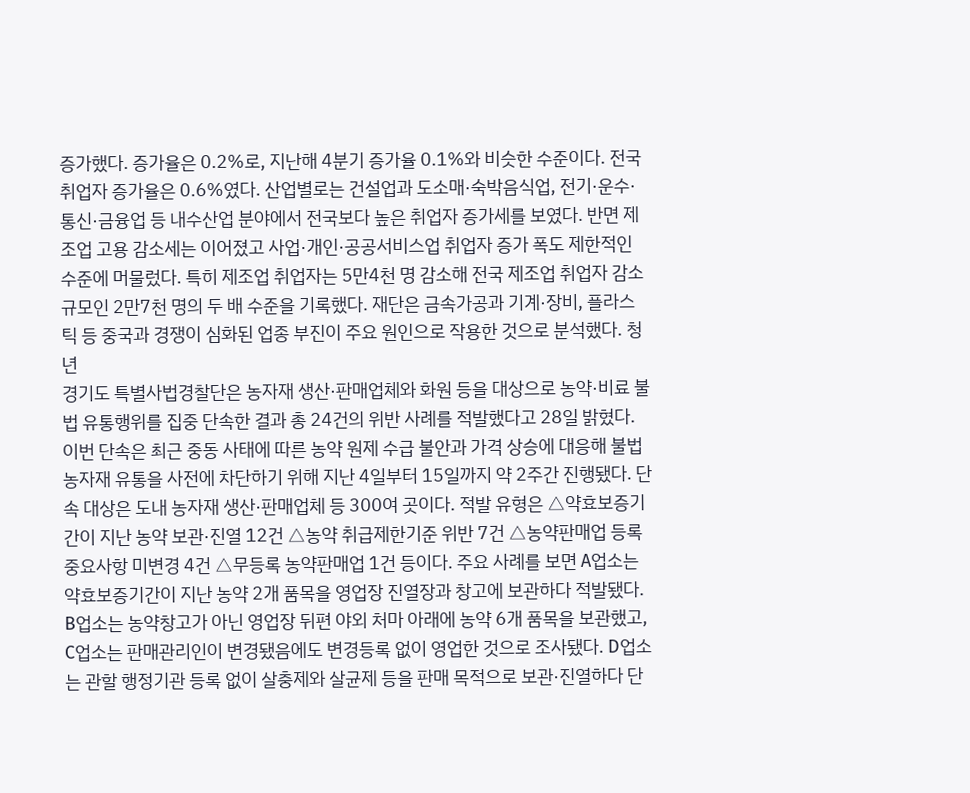증가했다. 증가율은 0.2%로, 지난해 4분기 증가율 0.1%와 비슷한 수준이다. 전국 취업자 증가율은 0.6%였다. 산업별로는 건설업과 도소매·숙박음식업, 전기·운수·통신·금융업 등 내수산업 분야에서 전국보다 높은 취업자 증가세를 보였다. 반면 제조업 고용 감소세는 이어졌고 사업·개인·공공서비스업 취업자 증가 폭도 제한적인 수준에 머물렀다. 특히 제조업 취업자는 5만4천 명 감소해 전국 제조업 취업자 감소 규모인 2만7천 명의 두 배 수준을 기록했다. 재단은 금속가공과 기계·장비, 플라스틱 등 중국과 경쟁이 심화된 업종 부진이 주요 원인으로 작용한 것으로 분석했다. 청년
경기도 특별사법경찰단은 농자재 생산·판매업체와 화원 등을 대상으로 농약·비료 불법 유통행위를 집중 단속한 결과 총 24건의 위반 사례를 적발했다고 28일 밝혔다. 이번 단속은 최근 중동 사태에 따른 농약 원제 수급 불안과 가격 상승에 대응해 불법 농자재 유통을 사전에 차단하기 위해 지난 4일부터 15일까지 약 2주간 진행됐다. 단속 대상은 도내 농자재 생산·판매업체 등 300여 곳이다. 적발 유형은 △약효보증기간이 지난 농약 보관·진열 12건 △농약 취급제한기준 위반 7건 △농약판매업 등록 중요사항 미변경 4건 △무등록 농약판매업 1건 등이다. 주요 사례를 보면 A업소는 약효보증기간이 지난 농약 2개 품목을 영업장 진열장과 창고에 보관하다 적발됐다. B업소는 농약창고가 아닌 영업장 뒤편 야외 처마 아래에 농약 6개 품목을 보관했고, C업소는 판매관리인이 변경됐음에도 변경등록 없이 영업한 것으로 조사됐다. D업소는 관할 행정기관 등록 없이 살충제와 살균제 등을 판매 목적으로 보관·진열하다 단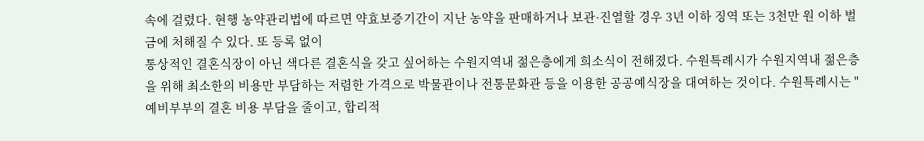속에 걸렸다. 현행 농약관리법에 따르면 약효보증기간이 지난 농약을 판매하거나 보관·진열할 경우 3년 이하 징역 또는 3천만 원 이하 벌금에 처해질 수 있다. 또 등록 없이
통상적인 결혼식장이 아닌 색다른 결혼식을 갖고 싶어하는 수원지역내 젊은층에게 희소식이 전해졌다. 수원특례시가 수원지역내 젊은층을 위해 최소한의 비용만 부담하는 저렴한 가격으로 박물관이나 전통문화관 등을 이용한 공공예식장을 대여하는 것이다. 수원특례시는 "예비부부의 결혼 비용 부담을 줄이고, 합리적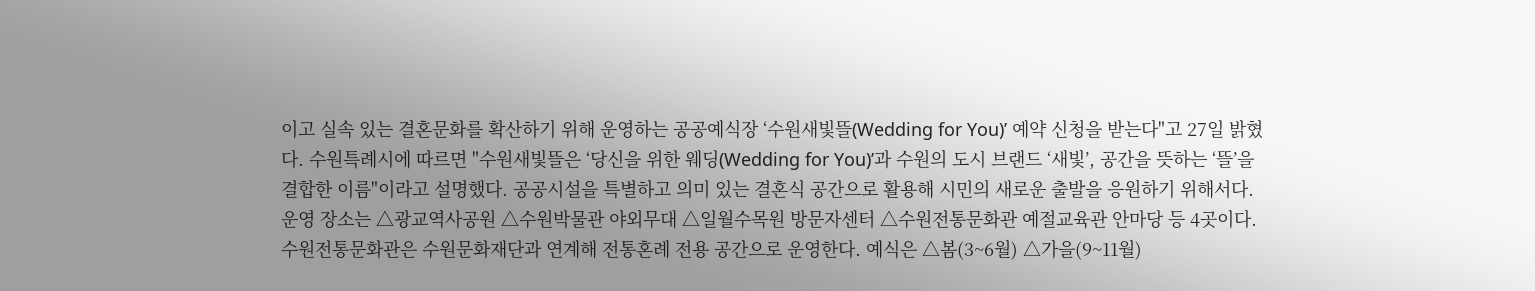이고 실속 있는 결혼문화를 확산하기 위해 운영하는 공공예식장 ‘수원새빛뜰(Wedding for You)’ 예약 신청을 받는다"고 27일 밝혔다. 수원특례시에 따르면 "수원새빛뜰은 ‘당신을 위한 웨딩(Wedding for You)’과 수원의 도시 브랜드 ‘새빛’, 공간을 뜻하는 ‘뜰’을 결합한 이름"이라고 설명했다. 공공시설을 특별하고 의미 있는 결혼식 공간으로 활용해 시민의 새로운 출발을 응원하기 위해서다. 운영 장소는 △광교역사공원 △수원박물관 야외무대 △일월수목원 방문자센터 △수원전통문화관 예절교육관 안마당 등 4곳이다. 수원전통문화관은 수원문화재단과 연계해 전통혼례 전용 공간으로 운영한다. 예식은 △봄(3~6월) △가을(9~11월)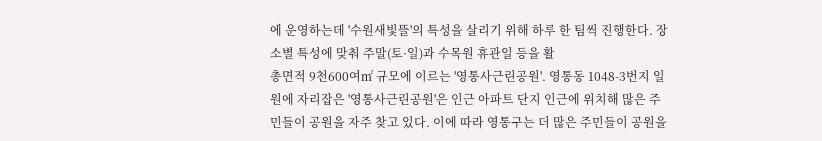에 운영하는데 '수원새빛뜰'의 특성을 살리기 위해 하루 한 팀씩 진행한다. 장소별 특성에 맞춰 주말(토·일)과 수목원 휴관일 등을 활
총면적 9천600여㎡ 규모에 이르는 '영통사근린공원'. 영통동 1048-3번지 일원에 자리잡은 '영통사근린공원'은 인근 아파트 단지 인근에 위치해 많은 주민들이 공원을 자주 찾고 있다. 이에 따라 영통구는 더 많은 주민들이 공원을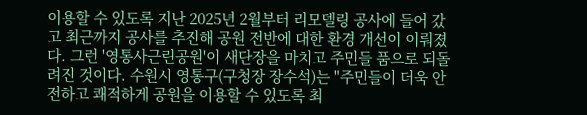이용할 수 있도록 지난 2025년 2월부터 리모델링 공사에 들어 갔고 최근까지 공사를 추진해 공원 전반에 대한 환경 개선이 이뤄졌다. 그런 '영통사근린공원'이 새단장을 마치고 주민들 품으로 되돌려진 것이다. 수원시 영통구(구청장 장수석)는 "주민들이 더욱 안전하고 쾌적하게 공원을 이용할 수 있도록 최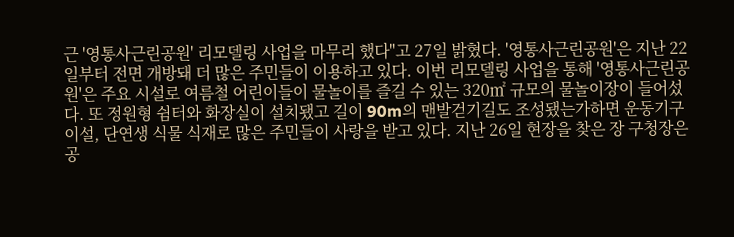근 '영통사근린공원' 리모델링 사업을 마무리 했다"고 27일 밝혔다. '영통사근린공원'은 지난 22일부터 전면 개방돼 더 많은 주민들이 이용하고 있다. 이번 리모델링 사업을 통해 '영통사근린공원'은 주요 시설로 여름철 어린이들이 물놀이를 즐길 수 있는 320㎡ 규모의 물놀이장이 들어섰다. 또 정원형 쉼터와 화장실이 설치됐고 길이 90m의 맨발걷기길도 조성됐는가하면 운동기구 이설, 단연생 식물 식재로 많은 주민들이 사랑을 받고 있다. 지난 26일 현장을 찾은 장 구청장은 공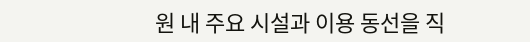원 내 주요 시설과 이용 동선을 직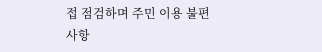접 점검하며 주민 이용 불편 사항